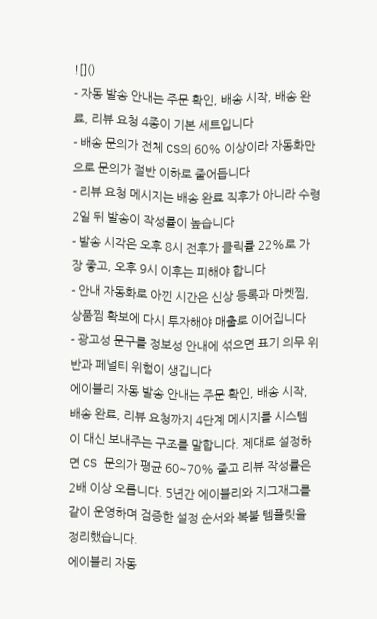![]()
- 자동 발송 안내는 주문 확인, 배송 시작, 배송 완료, 리뷰 요청 4종이 기본 세트입니다
- 배송 문의가 전체 CS의 60% 이상이라 자동화만으로 문의가 절반 이하로 줄어듭니다
- 리뷰 요청 메시지는 배송 완료 직후가 아니라 수령 2일 뒤 발송이 작성률이 높습니다
- 발송 시각은 오후 8시 전후가 클릭률 22%로 가장 좋고, 오후 9시 이후는 피해야 합니다
- 안내 자동화로 아낀 시간은 신상 등록과 마켓찜, 상품찜 확보에 다시 투자해야 매출로 이어집니다
- 광고성 문구를 정보성 안내에 섞으면 표기 의무 위반과 페널티 위험이 생깁니다
에이블리 자동 발송 안내는 주문 확인, 배송 시작, 배송 완료, 리뷰 요청까지 4단계 메시지를 시스템이 대신 보내주는 구조를 말합니다. 제대로 설정하면 CS 문의가 평균 60~70% 줄고 리뷰 작성률은 2배 이상 오릅니다. 5년간 에이블리와 지그재그를 같이 운영하며 검증한 설정 순서와 복붙 템플릿을 정리했습니다.
에이블리 자동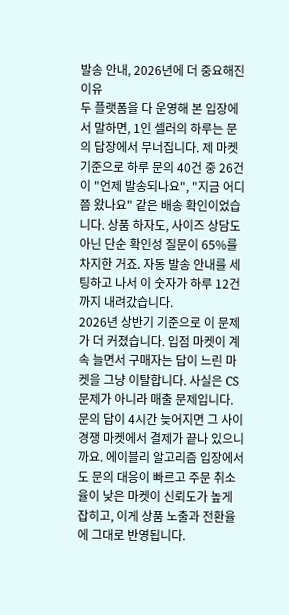발송 안내, 2026년에 더 중요해진 이유
두 플랫폼을 다 운영해 본 입장에서 말하면, 1인 셀러의 하루는 문의 답장에서 무너집니다. 제 마켓 기준으로 하루 문의 40건 중 26건이 "언제 발송되나요", "지금 어디쯤 왔나요" 같은 배송 확인이었습니다. 상품 하자도, 사이즈 상담도 아닌 단순 확인성 질문이 65%를 차지한 거죠. 자동 발송 안내를 세팅하고 나서 이 숫자가 하루 12건까지 내려갔습니다.
2026년 상반기 기준으로 이 문제가 더 커졌습니다. 입점 마켓이 계속 늘면서 구매자는 답이 느린 마켓을 그냥 이탈합니다. 사실은 CS 문제가 아니라 매출 문제입니다. 문의 답이 4시간 늦어지면 그 사이 경쟁 마켓에서 결제가 끝나 있으니까요. 에이블리 알고리즘 입장에서도 문의 대응이 빠르고 주문 취소율이 낮은 마켓이 신뢰도가 높게 잡히고, 이게 상품 노출과 전환율에 그대로 반영됩니다.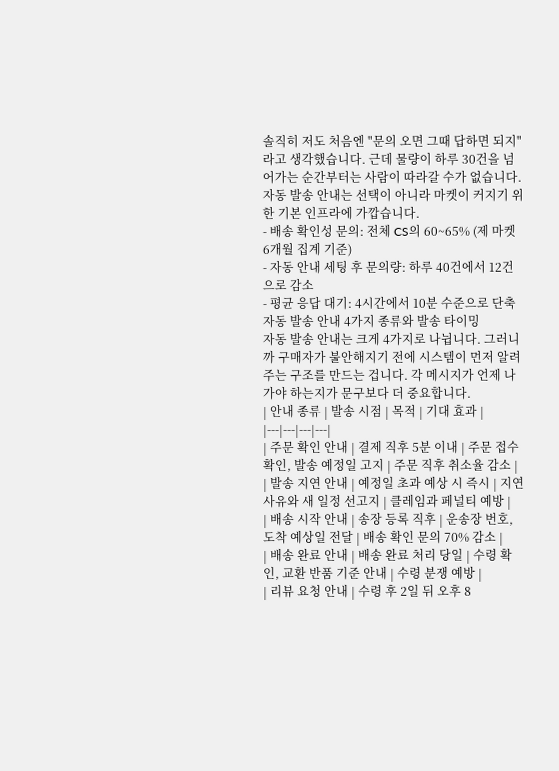솔직히 저도 처음엔 "문의 오면 그때 답하면 되지"라고 생각했습니다. 근데 물량이 하루 30건을 넘어가는 순간부터는 사람이 따라갈 수가 없습니다. 자동 발송 안내는 선택이 아니라 마켓이 커지기 위한 기본 인프라에 가깝습니다.
- 배송 확인성 문의: 전체 CS의 60~65% (제 마켓 6개월 집계 기준)
- 자동 안내 세팅 후 문의량: 하루 40건에서 12건으로 감소
- 평균 응답 대기: 4시간에서 10분 수준으로 단축
자동 발송 안내 4가지 종류와 발송 타이밍
자동 발송 안내는 크게 4가지로 나뉩니다. 그러니까 구매자가 불안해지기 전에 시스템이 먼저 알려주는 구조를 만드는 겁니다. 각 메시지가 언제 나가야 하는지가 문구보다 더 중요합니다.
| 안내 종류 | 발송 시점 | 목적 | 기대 효과 |
|---|---|---|---|
| 주문 확인 안내 | 결제 직후 5분 이내 | 주문 접수 확인, 발송 예정일 고지 | 주문 직후 취소율 감소 |
| 발송 지연 안내 | 예정일 초과 예상 시 즉시 | 지연 사유와 새 일정 선고지 | 클레임과 페널티 예방 |
| 배송 시작 안내 | 송장 등록 직후 | 운송장 번호, 도착 예상일 전달 | 배송 확인 문의 70% 감소 |
| 배송 완료 안내 | 배송 완료 처리 당일 | 수령 확인, 교환 반품 기준 안내 | 수령 분쟁 예방 |
| 리뷰 요청 안내 | 수령 후 2일 뒤 오후 8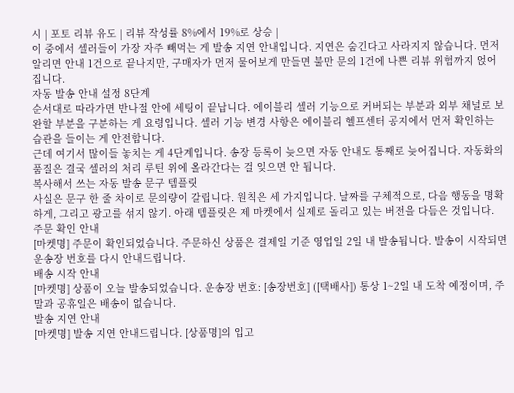시 | 포토 리뷰 유도 | 리뷰 작성률 8%에서 19%로 상승 |
이 중에서 셀러들이 가장 자주 빼먹는 게 발송 지연 안내입니다. 지연은 숨긴다고 사라지지 않습니다. 먼저 알리면 안내 1건으로 끝나지만, 구매자가 먼저 물어보게 만들면 불만 문의 1건에 나쁜 리뷰 위험까지 얹어집니다.
자동 발송 안내 설정 8단계
순서대로 따라가면 반나절 안에 세팅이 끝납니다. 에이블리 셀러 기능으로 커버되는 부분과 외부 채널로 보완할 부분을 구분하는 게 요령입니다. 셀러 기능 변경 사항은 에이블리 헬프센터 공지에서 먼저 확인하는 습관을 들이는 게 안전합니다.
근데 여기서 많이들 놓치는 게 4단계입니다. 송장 등록이 늦으면 자동 안내도 통째로 늦어집니다. 자동화의 품질은 결국 셀러의 처리 루틴 위에 올라간다는 걸 잊으면 안 됩니다.
복사해서 쓰는 자동 발송 문구 템플릿
사실은 문구 한 줄 차이로 문의량이 갈립니다. 원칙은 세 가지입니다. 날짜를 구체적으로, 다음 행동을 명확하게, 그리고 광고를 섞지 않기. 아래 템플릿은 제 마켓에서 실제로 돌리고 있는 버전을 다듬은 것입니다.
주문 확인 안내
[마켓명] 주문이 확인되었습니다. 주문하신 상품은 결제일 기준 영업일 2일 내 발송됩니다. 발송이 시작되면 운송장 번호를 다시 안내드립니다.
배송 시작 안내
[마켓명] 상품이 오늘 발송되었습니다. 운송장 번호: [송장번호] ([택배사]) 통상 1~2일 내 도착 예정이며, 주말과 공휴일은 배송이 없습니다.
발송 지연 안내
[마켓명] 발송 지연 안내드립니다. [상품명]의 입고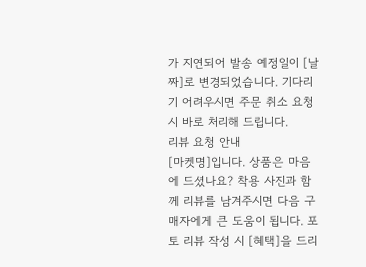가 지연되어 발송 예정일이 [날짜]로 변경되었습니다. 기다리기 어려우시면 주문 취소 요청 시 바로 처리해 드립니다.
리뷰 요청 안내
[마켓명]입니다. 상품은 마음에 드셨나요? 착용 사진과 함께 리뷰를 남겨주시면 다음 구매자에게 큰 도움이 됩니다. 포토 리뷰 작성 시 [혜택]을 드리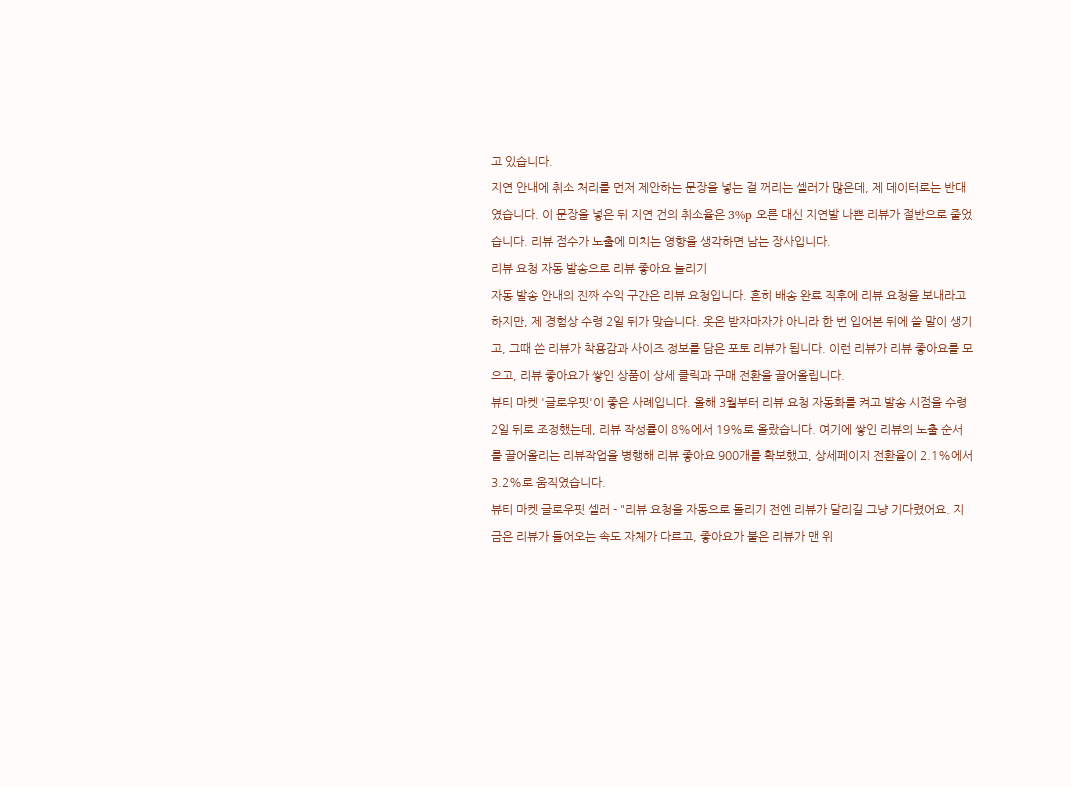고 있습니다.
지연 안내에 취소 처리를 먼저 제안하는 문장을 넣는 걸 꺼리는 셀러가 많은데, 제 데이터로는 반대였습니다. 이 문장을 넣은 뒤 지연 건의 취소율은 3%p 오른 대신 지연발 나쁜 리뷰가 절반으로 줄었습니다. 리뷰 점수가 노출에 미치는 영향을 생각하면 남는 장사입니다.
리뷰 요청 자동 발송으로 리뷰 좋아요 늘리기
자동 발송 안내의 진짜 수익 구간은 리뷰 요청입니다. 흔히 배송 완료 직후에 리뷰 요청을 보내라고 하지만, 제 경험상 수령 2일 뒤가 맞습니다. 옷은 받자마자가 아니라 한 번 입어본 뒤에 쓸 말이 생기고, 그때 쓴 리뷰가 착용감과 사이즈 정보를 담은 포토 리뷰가 됩니다. 이런 리뷰가 리뷰 좋아요를 모으고, 리뷰 좋아요가 쌓인 상품이 상세 클릭과 구매 전환을 끌어올립니다.
뷰티 마켓 '글로우핏'이 좋은 사례입니다. 올해 3월부터 리뷰 요청 자동화를 켜고 발송 시점을 수령 2일 뒤로 조정했는데, 리뷰 작성률이 8%에서 19%로 올랐습니다. 여기에 쌓인 리뷰의 노출 순서를 끌어올리는 리뷰작업을 병행해 리뷰 좋아요 900개를 확보했고, 상세페이지 전환율이 2.1%에서 3.2%로 움직였습니다.
뷰티 마켓 글로우핏 셀러 - "리뷰 요청을 자동으로 돌리기 전엔 리뷰가 달리길 그냥 기다렸어요. 지금은 리뷰가 들어오는 속도 자체가 다르고, 좋아요가 붙은 리뷰가 맨 위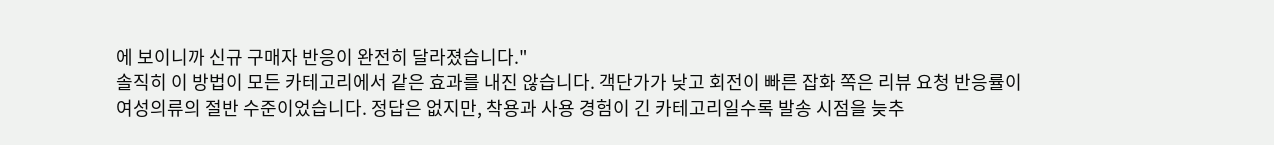에 보이니까 신규 구매자 반응이 완전히 달라졌습니다."
솔직히 이 방법이 모든 카테고리에서 같은 효과를 내진 않습니다. 객단가가 낮고 회전이 빠른 잡화 쪽은 리뷰 요청 반응률이 여성의류의 절반 수준이었습니다. 정답은 없지만, 착용과 사용 경험이 긴 카테고리일수록 발송 시점을 늦추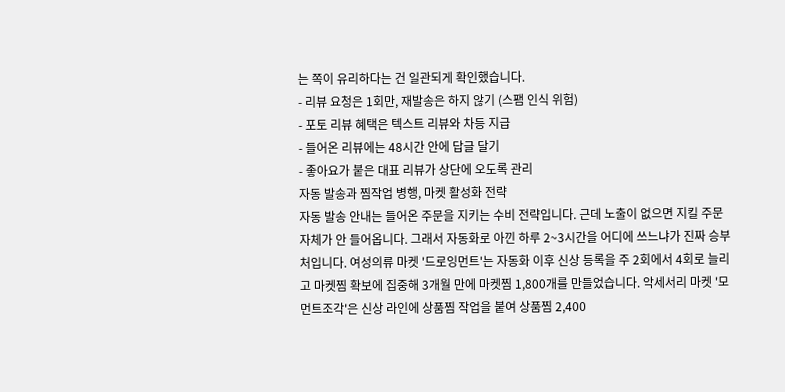는 쪽이 유리하다는 건 일관되게 확인했습니다.
- 리뷰 요청은 1회만, 재발송은 하지 않기 (스팸 인식 위험)
- 포토 리뷰 혜택은 텍스트 리뷰와 차등 지급
- 들어온 리뷰에는 48시간 안에 답글 달기
- 좋아요가 붙은 대표 리뷰가 상단에 오도록 관리
자동 발송과 찜작업 병행, 마켓 활성화 전략
자동 발송 안내는 들어온 주문을 지키는 수비 전략입니다. 근데 노출이 없으면 지킬 주문 자체가 안 들어옵니다. 그래서 자동화로 아낀 하루 2~3시간을 어디에 쓰느냐가 진짜 승부처입니다. 여성의류 마켓 '드로잉먼트'는 자동화 이후 신상 등록을 주 2회에서 4회로 늘리고 마켓찜 확보에 집중해 3개월 만에 마켓찜 1,800개를 만들었습니다. 악세서리 마켓 '모먼트조각'은 신상 라인에 상품찜 작업을 붙여 상품찜 2,400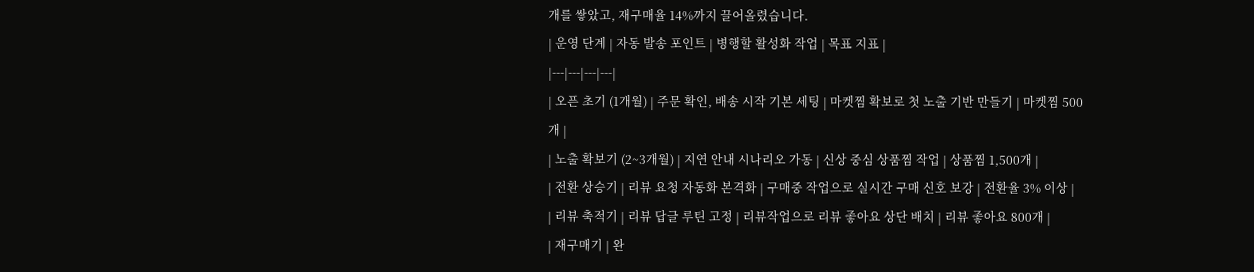개를 쌓았고, 재구매율 14%까지 끌어올렸습니다.
| 운영 단계 | 자동 발송 포인트 | 병행할 활성화 작업 | 목표 지표 |
|---|---|---|---|
| 오픈 초기 (1개월) | 주문 확인, 배송 시작 기본 세팅 | 마켓찜 확보로 첫 노출 기반 만들기 | 마켓찜 500개 |
| 노출 확보기 (2~3개월) | 지연 안내 시나리오 가동 | 신상 중심 상품찜 작업 | 상품찜 1,500개 |
| 전환 상승기 | 리뷰 요청 자동화 본격화 | 구매중 작업으로 실시간 구매 신호 보강 | 전환율 3% 이상 |
| 리뷰 축적기 | 리뷰 답글 루틴 고정 | 리뷰작업으로 리뷰 좋아요 상단 배치 | 리뷰 좋아요 800개 |
| 재구매기 | 완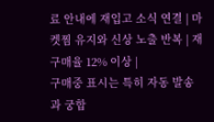료 안내에 재입고 소식 연결 | 마켓찜 유지와 신상 노출 반복 | 재구매율 12% 이상 |
구매중 표시는 특히 자동 발송과 궁합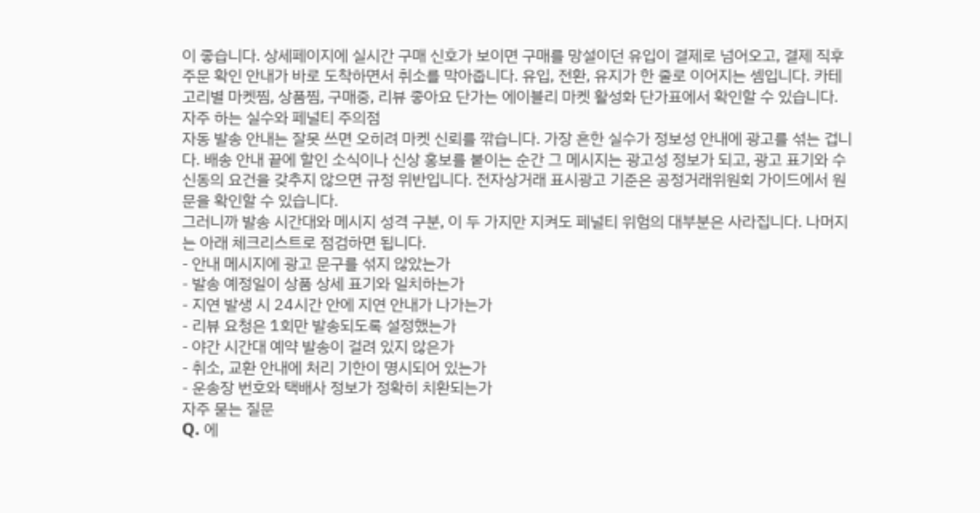이 좋습니다. 상세페이지에 실시간 구매 신호가 보이면 구매를 망설이던 유입이 결제로 넘어오고, 결제 직후 주문 확인 안내가 바로 도착하면서 취소를 막아줍니다. 유입, 전환, 유지가 한 줄로 이어지는 셈입니다. 카테고리별 마켓찜, 상품찜, 구매중, 리뷰 좋아요 단가는 에이블리 마켓 활성화 단가표에서 확인할 수 있습니다.
자주 하는 실수와 페널티 주의점
자동 발송 안내는 잘못 쓰면 오히려 마켓 신뢰를 깎습니다. 가장 흔한 실수가 정보성 안내에 광고를 섞는 겁니다. 배송 안내 끝에 할인 소식이나 신상 홍보를 붙이는 순간 그 메시지는 광고성 정보가 되고, 광고 표기와 수신동의 요건을 갖추지 않으면 규정 위반입니다. 전자상거래 표시광고 기준은 공정거래위원회 가이드에서 원문을 확인할 수 있습니다.
그러니까 발송 시간대와 메시지 성격 구분, 이 두 가지만 지켜도 페널티 위험의 대부분은 사라집니다. 나머지는 아래 체크리스트로 점검하면 됩니다.
- 안내 메시지에 광고 문구를 섞지 않았는가
- 발송 예정일이 상품 상세 표기와 일치하는가
- 지연 발생 시 24시간 안에 지연 안내가 나가는가
- 리뷰 요청은 1회만 발송되도록 설정했는가
- 야간 시간대 예약 발송이 걸려 있지 않은가
- 취소, 교환 안내에 처리 기한이 명시되어 있는가
- 운송장 번호와 택배사 정보가 정확히 치환되는가
자주 묻는 질문
Q. 에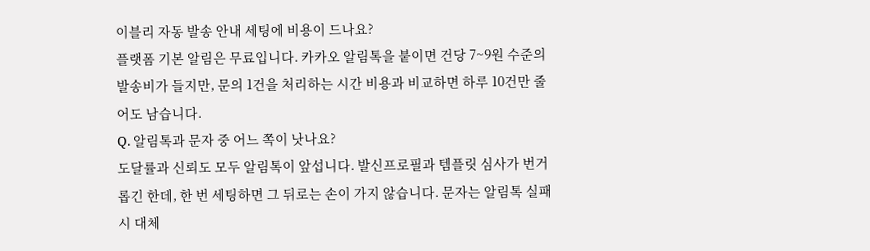이블리 자동 발송 안내 세팅에 비용이 드나요?
플랫폼 기본 알림은 무료입니다. 카카오 알림톡을 붙이면 건당 7~9원 수준의 발송비가 들지만, 문의 1건을 처리하는 시간 비용과 비교하면 하루 10건만 줄어도 남습니다.
Q. 알림톡과 문자 중 어느 쪽이 낫나요?
도달률과 신뢰도 모두 알림톡이 앞섭니다. 발신프로필과 템플릿 심사가 번거롭긴 한데, 한 번 세팅하면 그 뒤로는 손이 가지 않습니다. 문자는 알림톡 실패 시 대체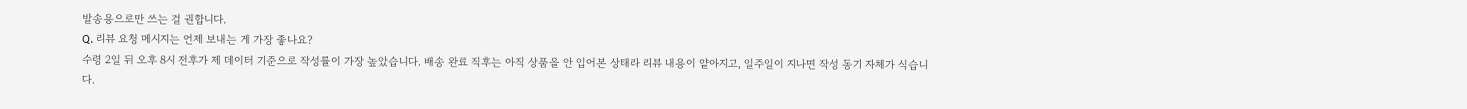발송용으로만 쓰는 걸 권합니다.
Q. 리뷰 요청 메시지는 언제 보내는 게 가장 좋나요?
수령 2일 뒤 오후 8시 전후가 제 데이터 기준으로 작성률이 가장 높았습니다. 배송 완료 직후는 아직 상품을 안 입어본 상태라 리뷰 내용이 얕아지고, 일주일이 지나면 작성 동기 자체가 식습니다.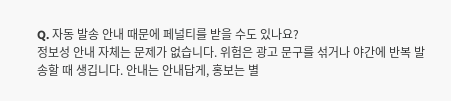Q. 자동 발송 안내 때문에 페널티를 받을 수도 있나요?
정보성 안내 자체는 문제가 없습니다. 위험은 광고 문구를 섞거나 야간에 반복 발송할 때 생깁니다. 안내는 안내답게, 홍보는 별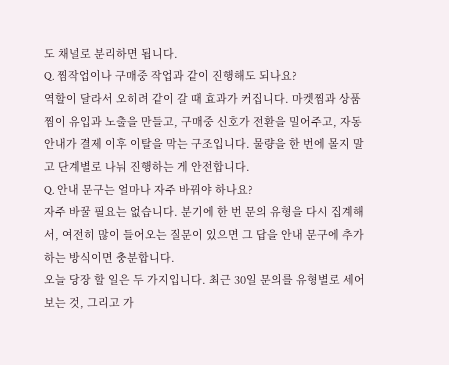도 채널로 분리하면 됩니다.
Q. 찜작업이나 구매중 작업과 같이 진행해도 되나요?
역할이 달라서 오히려 같이 갈 때 효과가 커집니다. 마켓찜과 상품찜이 유입과 노출을 만들고, 구매중 신호가 전환을 밀어주고, 자동 안내가 결제 이후 이탈을 막는 구조입니다. 물량을 한 번에 몰지 말고 단계별로 나눠 진행하는 게 안전합니다.
Q. 안내 문구는 얼마나 자주 바꿔야 하나요?
자주 바꿀 필요는 없습니다. 분기에 한 번 문의 유형을 다시 집계해서, 여전히 많이 들어오는 질문이 있으면 그 답을 안내 문구에 추가하는 방식이면 충분합니다.
오늘 당장 할 일은 두 가지입니다. 최근 30일 문의를 유형별로 세어보는 것, 그리고 가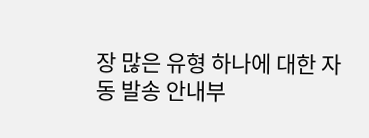장 많은 유형 하나에 대한 자동 발송 안내부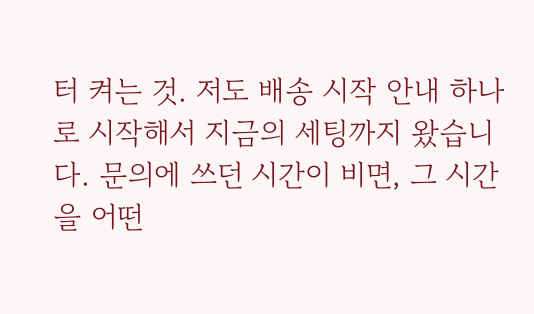터 켜는 것. 저도 배송 시작 안내 하나로 시작해서 지금의 세팅까지 왔습니다. 문의에 쓰던 시간이 비면, 그 시간을 어떤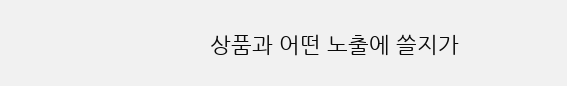상품과 어떤 노출에 쓸지가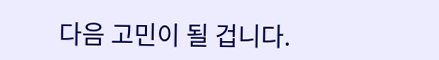다음 고민이 될 겁니다.